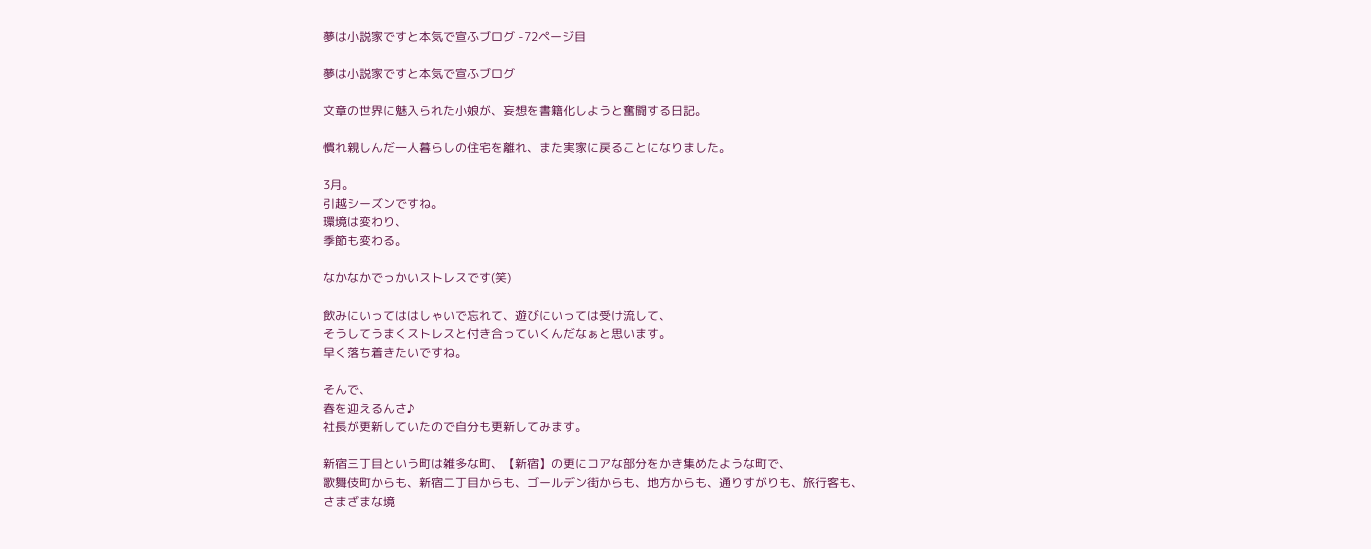夢は小説家ですと本気で宣ふブログ -72ページ目

夢は小説家ですと本気で宣ふブログ

文章の世界に魅入られた小娘が、妄想を書籍化しようと奮闘する日記。

慣れ親しんだ一人暮らしの住宅を離れ、また実家に戻ることになりました。

3月。
引越シーズンですね。
環境は変わり、
季節も変わる。

なかなかでっかいストレスです(笑)

飲みにいってははしゃいで忘れて、遊びにいっては受け流して、
そうしてうまくストレスと付き合っていくんだなぁと思います。
早く落ち着きたいですね。

そんで、
春を迎えるんさ♪
社長が更新していたので自分も更新してみます。

新宿三丁目という町は雑多な町、【新宿】の更にコアな部分をかき集めたような町で、
歌舞伎町からも、新宿二丁目からも、ゴールデン街からも、地方からも、通りすがりも、旅行客も、
さまざまな境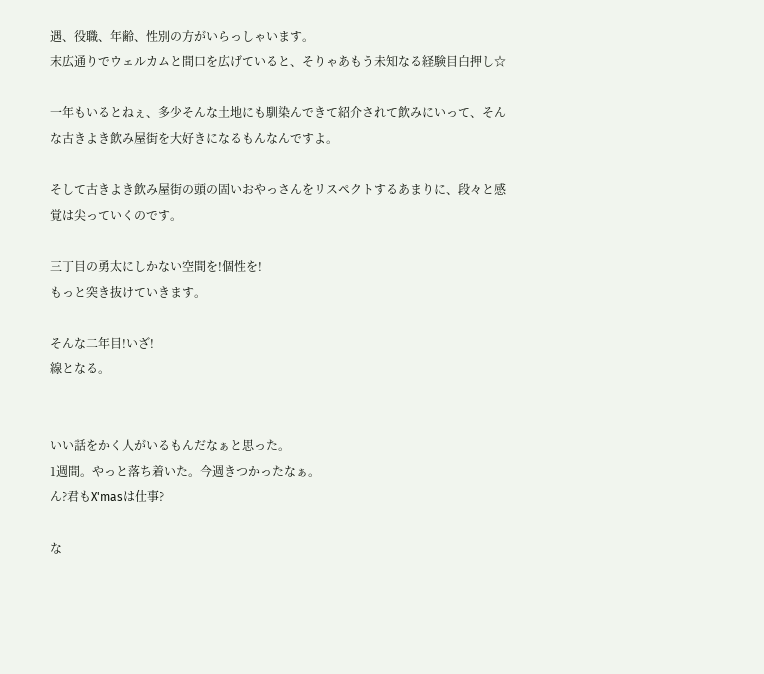遇、役職、年齢、性別の方がいらっしゃいます。
末広通りでウェルカムと間口を広げていると、そりゃあもう未知なる経験目白押し☆

一年もいるとねぇ、多少そんな土地にも馴染んできて紹介されて飲みにいって、そんな古きよき飲み屋街を大好きになるもんなんですよ。

そして古きよき飲み屋街の頭の固いおやっさんをリスペクトするあまりに、段々と感覚は尖っていくのです。

三丁目の勇太にしかない空間を!個性を!
もっと突き抜けていきます。

そんな二年目!いざ!
線となる。


いい話をかく人がいるもんだなぁと思った。
1週間。やっと落ち着いた。今週きつかったなぁ。
ん?君もX'masは仕事?

な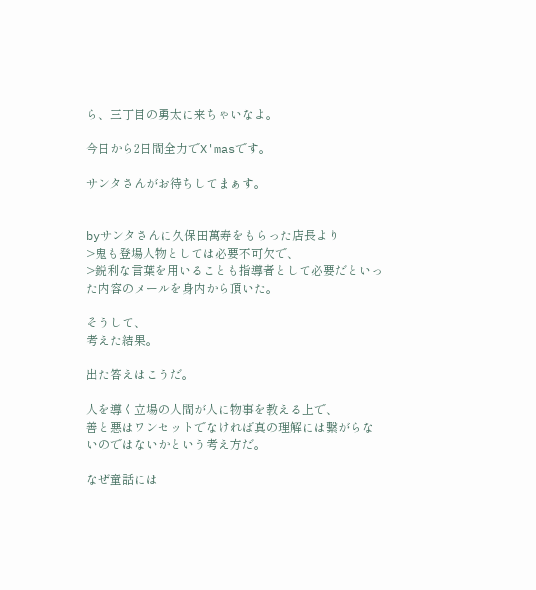ら、三丁目の勇太に来ちゃいなよ。

今日から2日間全力でX'masです。

サンタさんがお待ちしてまぁす。


byサンタさんに久保田萬寿をもらった店長より
>鬼も登場人物としては必要不可欠で、
>鋭利な言葉を用いることも指導者として必要だといった内容のメールを身内から頂いた。

そうして、
考えた結果。

出た答えはこうだ。

人を導く立場の人間が人に物事を教える上で、
善と悪はワンセットでなければ真の理解には繋がらないのではないかという考え方だ。

なぜ童話には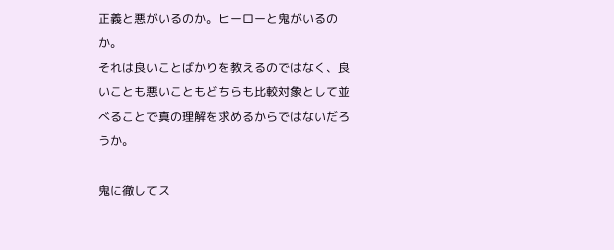正義と悪がいるのか。ヒーローと鬼がいるのか。
それは良いことばかりを教えるのではなく、良いことも悪いこともどちらも比較対象として並べることで真の理解を求めるからではないだろうか。

鬼に徹してス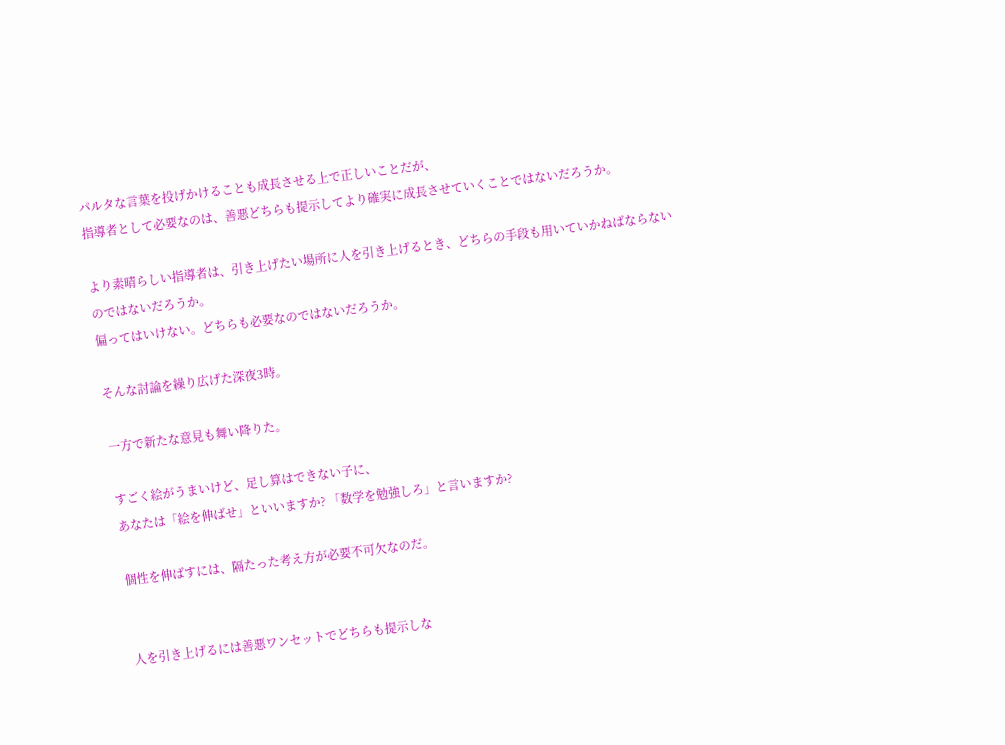パルタな言葉を投げかけることも成長させる上で正しいことだが、
指導者として必要なのは、善悪どちらも提示してより確実に成長させていくことではないだろうか。

より素晴らしい指導者は、引き上げたい場所に人を引き上げるとき、どちらの手段も用いていかねばならないのではないだろうか。
偏ってはいけない。どちらも必要なのではないだろうか。

そんな討論を繰り広げた深夜3時。

一方で新たな意見も舞い降りた。

すごく絵がうまいけど、足し算はできない子に、
あなたは「絵を伸ばせ」といいますか? 「数学を勉強しろ」と言いますか?

個性を伸ばすには、隔たった考え方が必要不可欠なのだ。


人を引き上げるには善悪ワンセットでどちらも提示しな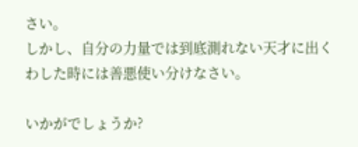さい。
しかし、自分の力量では到底測れない天才に出くわした時には善悪使い分けなさい。

いかがでしょうか?